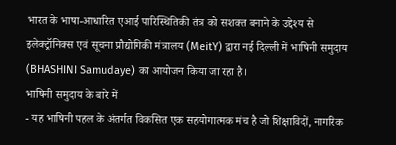भारत के भाषा-आधारित एआई पारिस्थितिकी तंत्र को सशक्त बनाने के उद्देश्य से इलेक्ट्रॉनिक्स एवं सूचना प्रौद्योगिकी मंत्रालय (MeitY) द्वारा नई दिल्ली में भाषिनी समुदाय (BHASHINI Samudaye) का आयोजन किया जा रहा है।
भाषिनी समुदाय के बारे में
- यह भाषिनी पहल के अंतर्गत विकसित एक सहयोगात्मक मंच है जो शिक्षाविदों, नागरिक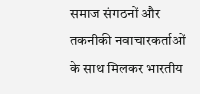समाज संगठनों और तकनीकी नवाचारकर्ताओं के साथ मिलकर भारतीय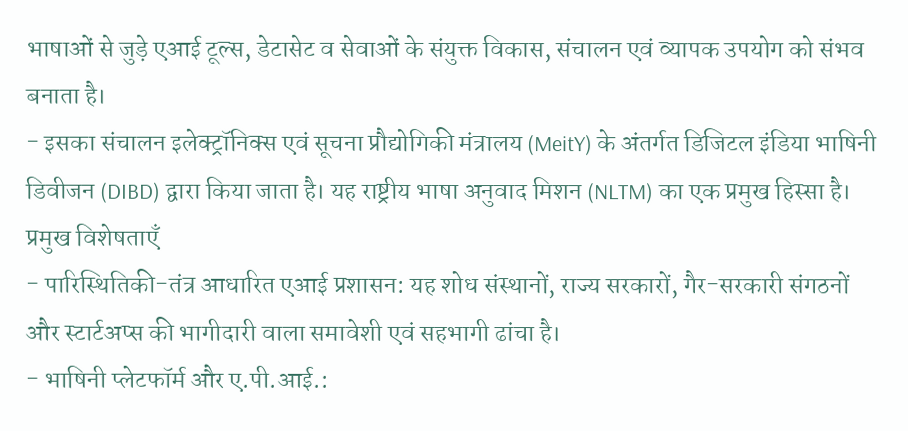भाषाओं से जुड़े एआई टूल्स, डेटासेट व सेवाओं के संयुक्त विकास, संचालन एवं व्यापक उपयोग को संभव बनाता है।
- इसका संचालन इलेक्ट्रॉनिक्स एवं सूचना प्रौद्योगिकी मंत्रालय (MeitY) के अंतर्गत डिजिटल इंडिया भाषिनी डिवीजन (DIBD) द्वारा किया जाता है। यह राष्ट्रीय भाषा अनुवाद मिशन (NLTM) का एक प्रमुख हिस्सा है।
प्रमुख विशेषताएँ
- पारिस्थितिकी-तंत्र आधारित एआई प्रशासन: यह शोध संस्थानों, राज्य सरकारों, गैर-सरकारी संगठनों और स्टार्टअप्स की भागीदारी वाला समावेशी एवं सहभागी ढांचा है।
- भाषिनी प्लेटफॉर्म और ए.पी.आई.: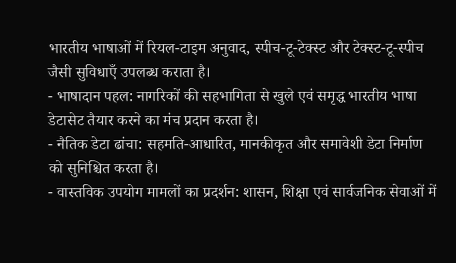भारतीय भाषाओं में रियल-टाइम अनुवाद, स्पीच-टू-टेक्स्ट और टेक्स्ट-टू-स्पीच जैसी सुविधाएँ उपलब्ध कराता है।
- भाषादान पहल: नागरिकों की सहभागिता से खुले एवं समृद्ध भारतीय भाषा डेटासेट तैयार करने का मंच प्रदान करता है।
- नैतिक डेटा ढांचा: सहमति-आधारित, मानकीकृत और समावेशी डेटा निर्माण को सुनिश्चित करता है।
- वास्तविक उपयोग मामलों का प्रदर्शन: शासन, शिक्षा एवं सार्वजनिक सेवाओं में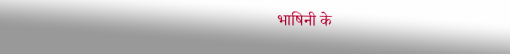भाषिनी के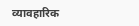व्यावहारिक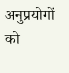अनुप्रयोगों को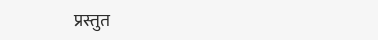प्रस्तुत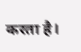करता है।